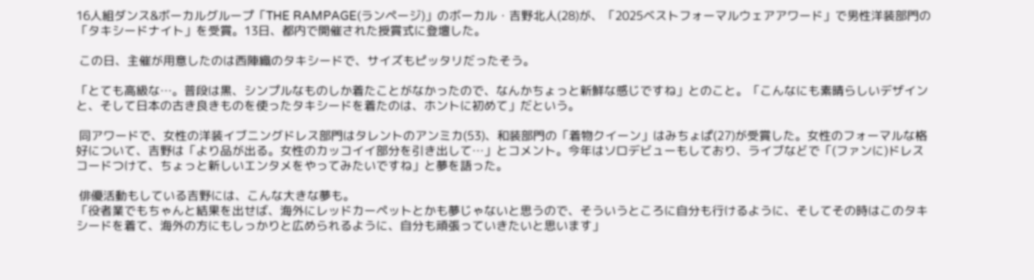16人組ダンス&ボーカルグループ「THE RAMPAGE(ランページ)」のボーカル・吉野北人(28)が、「2025ベストフォーマルウェアアワード」で男性洋装部門の「タキシードナイト」を受賞。13日、都内で開催された授賞式に登壇した。

 この日、主催が用意したのは西陣織のタキシードで、サイズもピッタリだったそう。

「とても高級な…。普段は黒、シンプルなものしか着たことがなかったので、なんかちょっと新鮮な感じですね」とのこと。「こんなにも素晴らしいデザインと、そして日本の古き良きものを使ったタキシードを着たのは、ホントに初めて」だという。

 同アワードで、女性の洋装イブニングドレス部門はタレントのアンミカ(53)、和装部門の「着物クイーン」はみちょぱ(27)が受賞した。女性のフォーマルな格好について、吉野は「より品が出る。女性のカッコイイ部分を引き出して…」とコメント。今年はソロデビューもしており、ライブなどで「(ファンに)ドレスコードつけて、ちょっと新しいエンタメをやってみたいですね」と夢を語った。

 俳優活動もしている吉野には、こんな大きな夢も。
「役者業でもちゃんと結果を出せば、海外にレッドカーペットとかも夢じゃないと思うので、そういうところに自分も行けるように、そしてその時はこのタキシードを着て、海外の方にもしっかりと広められるように、自分も頑張っていきたいと思います」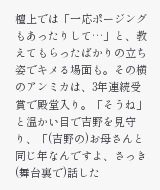檀上では「一応ポージングもあったりして…」と、教えてもらったばかりの立ち姿でキメる場面も。その横のアンミカは、3年連続受賞で殿堂入り。「そうね」と温かい目で吉野を見守り、「(吉野の)お母さんと同じ年なんですよ、さっき(舞台裏で)話した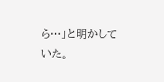ら…」と明かしていた。